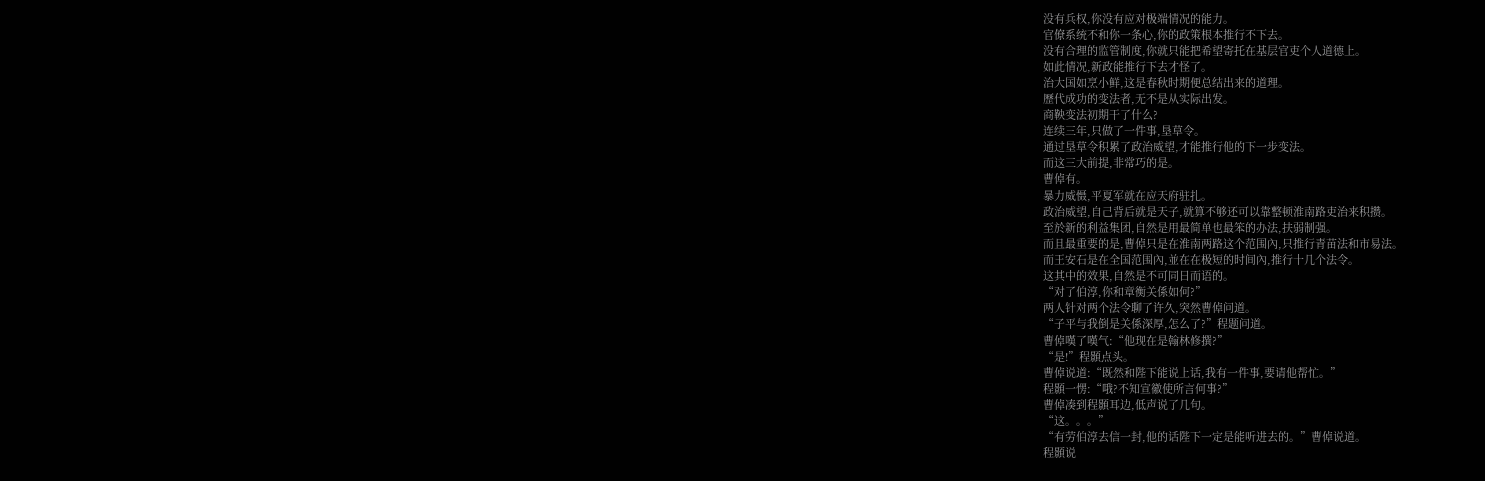没有兵权,你没有应对极端情况的能力。
官僚系统不和你一条心,你的政策根本推行不下去。
没有合理的监管制度,你就只能把希望寄托在基层官吏个人道德上。
如此情况,新政能推行下去才怪了。
治大国如烹小鲜,这是春秋时期便总结出来的道理。
歷代成功的变法者,无不是从实际出发。
商鞅变法初期干了什么?
连续三年,只做了一件事,垦草令。
通过垦草令积累了政治威望,才能推行他的下一步变法。
而这三大前提,非常巧的是。
曹倬有。
暴力威慑,平夏军就在应天府驻扎。
政治威望,自己背后就是天子,就算不够还可以靠整顿淮南路吏治来积攒。
至於新的利益集团,自然是用最简单也最笨的办法,扶弱制强。
而且最重要的是,曹倬只是在淮南两路这个范围內,只推行青苗法和市易法。
而王安石是在全国范围內,並在在极短的时间內,推行十几个法令。
这其中的效果,自然是不可同日而语的。
“对了伯淳,你和章衡关係如何?”
两人针对两个法令聊了许久,突然曹倬问道。
“子平与我倒是关係深厚,怎么了?”程题问道。
曹倬嘆了嘆气:“他现在是翰林修撰?”
“是!”程顥点头。
曹倬说道:“既然和陛下能说上话,我有一件事,要请他帮忙。”
程顥一愣:“哦?不知宣徽使所言何事?”
曹倬凑到程顥耳边,低声说了几句。
“这。。。”
“有劳伯淳去信一封,他的话陛下一定是能听进去的。”曹倬说道。
程顥说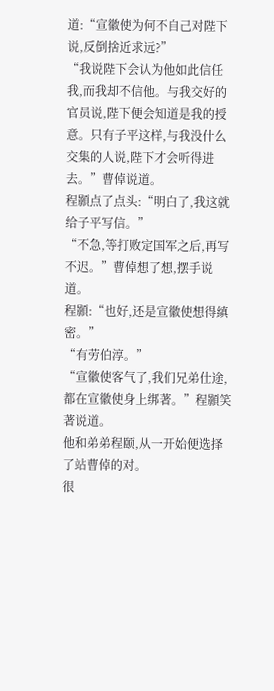道:“宣徽使为何不自己对陛下说,反倒捨近求远?”
“我说陛下会认为他如此信任我,而我却不信他。与我交好的官员说,陛下便会知道是我的授意。只有子平这样,与我没什么交集的人说,陛下才会听得进去。”曹倬说道。
程顥点了点头:“明白了,我这就给子平写信。”
“不急,等打败定国军之后,再写不迟。”曹倬想了想,摆手说道。
程顥:“也好,还是宣徽使想得縝密。”
“有劳伯淳。”
“宣徽使客气了,我们兄弟仕途,都在宣徽使身上绑著。”程顥笑著说道。
他和弟弟程颐,从一开始便选择了站曹倬的对。
很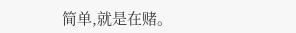简单,就是在赌。